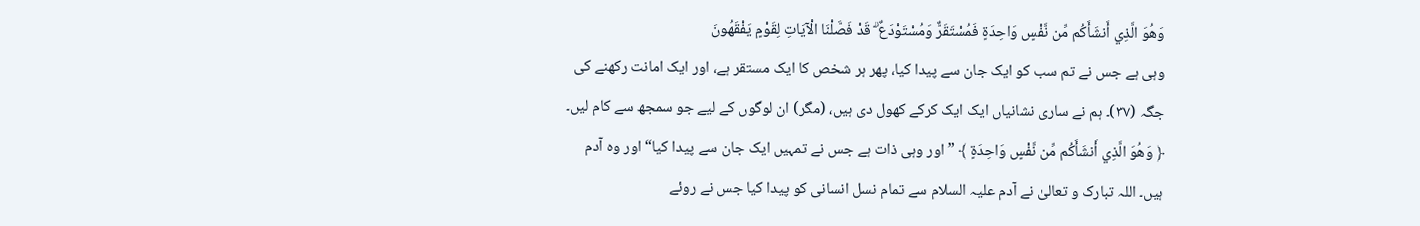وَهُوَ الَّذِي أَنشَأَكُم مِّن نَّفْسٍ وَاحِدَةٍ فَمُسْتَقَرٌّ وَمُسْتَوْدَعٌ ۗ قَدْ فَصَّلْنَا الْآيَاتِ لِقَوْمٍ يَفْقَهُونَ
وہی ہے جس نے تم سب کو ایک جان سے پیدا کیا، پھر ہر شخص کا ایک مستقر ہے، اور ایک امانت رکھنے کی جگہ (٣٧)۔ ہم نے ساری نشانیاں ایک ایک کرکے کھول دی ہیں، (مگر) ان لوگوں کے لیے جو سمجھ سے کام لیں۔
﴿ وَهُوَ الَّذِي أَنشَأَكُم مِّن نَّفْسٍ وَاحِدَةٍ ﴾ ” اور وہی ذات ہے جس نے تمہیں ایک جان سے پیدا کیا“ اور وہ آدم ہیں۔ اللہ تبارک و تعالیٰ نے آدم علیہ السلام سے تمام نسل انسانی کو پیدا کیا جس نے روئے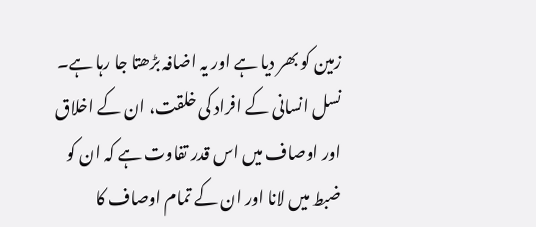زمین کو بھر دیا ہے اور یہ اضافہ بڑھتا جا رہا ہے۔ نسل انسانی کے افراد کی خلقت، ان کے اخلاق اور اوصاف میں اس قدر تفاوت ہے کہ ان کو ضبط میں لانا اور ان کے تمام اوصاف کا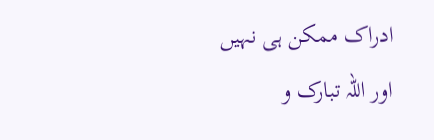ادراک ممکن ہی نہیں اور اللہ تبارک و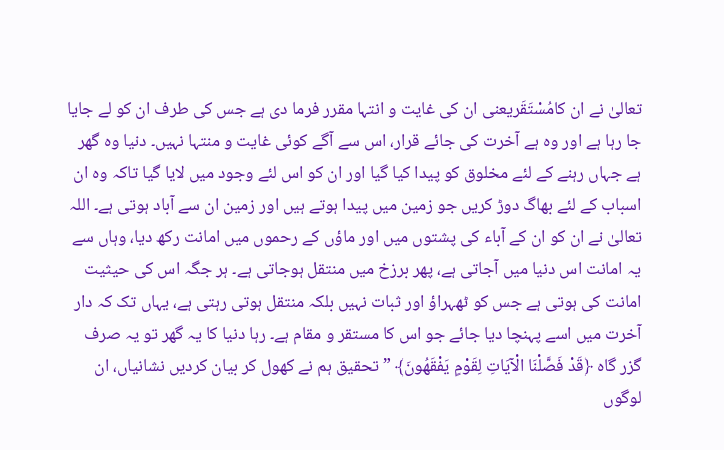تعالیٰ نے ان کامُسْتَقَریعنی ان کی غایت و انتہا مقرر فرما دی ہے جس کی طرف ان کو لے جایا جا رہا ہے اور وہ ہے آخرت کی جائے قرار، اس سے آگے کوئی غایت و منتہا نہیں۔ دنیا وہ گھر ہے جہاں رہنے کے لئے مخلوق کو پیدا کیا گیا اور ان کو اس لئے وجود میں لایا گیا تاکہ وہ ان اسباب کے لئے بھاگ دوڑ کریں جو زمین میں پیدا ہوتے ہیں اور زمین ان سے آباد ہوتی ہے۔ اللہ تعالیٰ نے ان کو ان کے آباء کی پشتوں میں اور ماؤں کے رحموں میں امانت رکھ دیا، وہاں سے یہ امانت اس دنیا میں آجاتی ہے، پھر برزخ میں منتقل ہوجاتی ہے۔ ہر جگہ اس کی حیثیت امانت کی ہوتی ہے جس کو ٹھہراؤ اور ثبات نہیں بلکہ منتقل ہوتی رہتی ہے، یہاں تک کہ دار آخرت میں اسے پہنچا دیا جائے جو اس کا مستقر و مقام ہے۔ رہا دنیا کا یہ گھر تو یہ صرف گزر گاہ ﴿قَدْ فَصَّلْنَا الْآيَاتِ لِقَوْمٍ يَفْقَهُونَ﴾ ” تحقیق ہم نے کھول کر بیان کردیں نشانیاں، ان لوگوں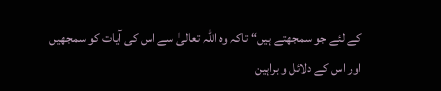کے لئے جو سمجھتے ہیں“ تاکہ وہ اللہ تعالیٰ سے اس کی آیات کو سمجھیں اور اس کے دلائل و براہین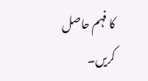کا فہم حاصل کریں۔